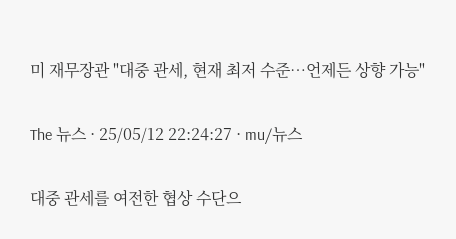미 재무장관 "대중 관세, 현재 최저 수준…언제든 상향 가능"

The 뉴스 · 25/05/12 22:24:27 · mu/뉴스

대중 관세를 여전한 협상 수단으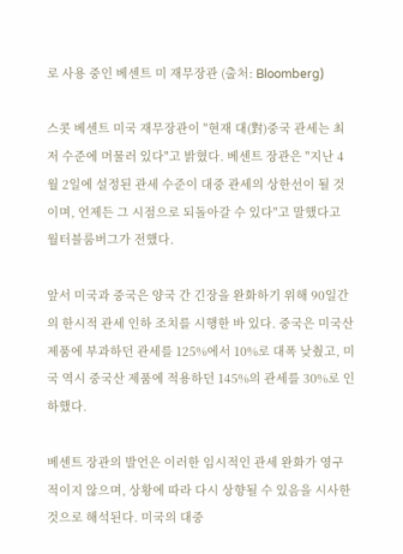로 사용 중인 베센트 미 재무장관 (출처: Bloomberg)

스콧 베센트 미국 재무장관이 "현재 대(對)중국 관세는 최저 수준에 머물러 있다"고 밝혔다. 베센트 장관은 "지난 4월 2일에 설정된 관세 수준이 대중 관세의 상한선이 될 것이며, 언제든 그 시점으로 되돌아갈 수 있다"고 말했다고 월터블룸버그가 전했다.

앞서 미국과 중국은 양국 간 긴장을 완화하기 위해 90일간의 한시적 관세 인하 조치를 시행한 바 있다. 중국은 미국산 제품에 부과하던 관세를 125%에서 10%로 대폭 낮췄고, 미국 역시 중국산 제품에 적용하던 145%의 관세를 30%로 인하했다.

베센트 장관의 발언은 이러한 임시적인 관세 완화가 영구적이지 않으며, 상황에 따라 다시 상향될 수 있음을 시사한 것으로 해석된다. 미국의 대중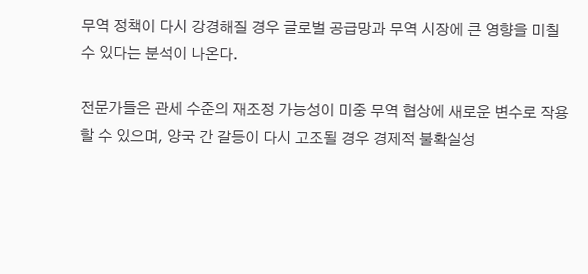무역 정책이 다시 강경해질 경우 글로벌 공급망과 무역 시장에 큰 영향을 미칠 수 있다는 분석이 나온다.

전문가들은 관세 수준의 재조정 가능성이 미중 무역 협상에 새로운 변수로 작용할 수 있으며, 양국 간 갈등이 다시 고조될 경우 경제적 불확실성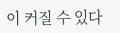이 커질 수 있다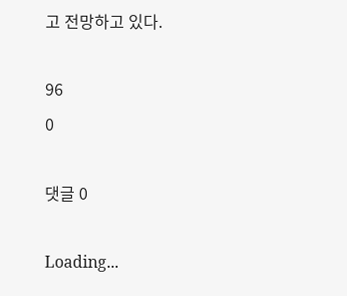고 전망하고 있다.

96
0

댓글 0

Loading...